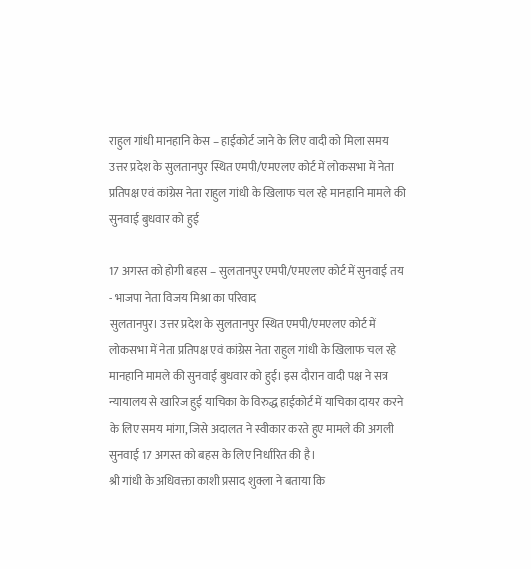राहुल गांधी मानहानि केस – हाईकोर्ट जाने के लिए वादी को मिला समय
उत्तर प्रदेश के सुलतानपुर स्थित एमपी/एमएलए कोर्ट में लोकसभा में नेता प्रतिपक्ष एवं कांग्रेस नेता राहुल गांधी के खिलाफ चल रहे मानहानि मामले की सुनवाई बुधवार को हुई

17 अगस्त को होगी बहस – सुलतानपुर एमपी/एमएलए कोर्ट में सुनवाई तय
- भाजपा नेता विजय मिश्रा का परिवाद
सुलतानपुर। उत्तर प्रदेश के सुलतानपुर स्थित एमपी/एमएलए कोर्ट में लोकसभा में नेता प्रतिपक्ष एवं कांग्रेस नेता राहुल गांधी के खिलाफ चल रहे मानहानि मामले की सुनवाई बुधवार को हुई। इस दौरान वादी पक्ष ने सत्र न्यायालय से खारिज हुई याचिका के विरुद्ध हाईकोर्ट में याचिका दायर करने के लिए समय मांगा, जिसे अदालत ने स्वीकार करते हुए मामले की अगली सुनवाई 17 अगस्त को बहस के लिए निर्धारित की है।
श्री गांधी के अधिवक्ता काशी प्रसाद शुक्ला ने बताया कि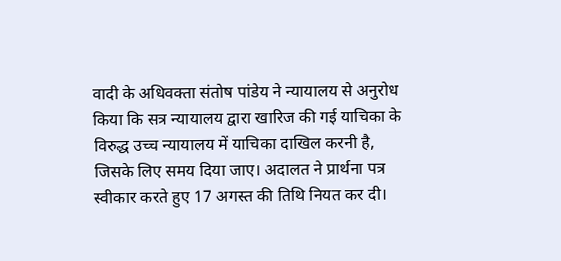वादी के अधिवक्ता संतोष पांडेय ने न्यायालय से अनुरोध किया कि सत्र न्यायालय द्वारा खारिज की गई याचिका के विरुद्ध उच्च न्यायालय में याचिका दाखिल करनी है, जिसके लिए समय दिया जाए। अदालत ने प्रार्थना पत्र स्वीकार करते हुए 17 अगस्त की तिथि नियत कर दी।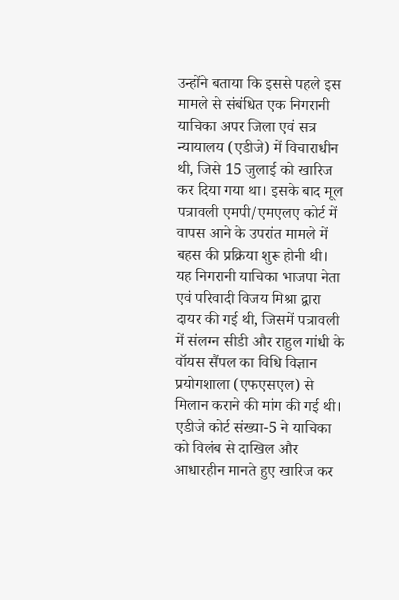उन्होंने बताया कि इससे पहले इस मामले से संबंधित एक निगरानी याचिका अपर जिला एवं सत्र न्यायालय (एडीजे) में विचाराधीन थी, जिसे 15 जुलाई को खारिज कर दिया गया था। इसके बाद मूल पत्रावली एमपी/एमएलए कोर्ट में वापस आने के उपरांत मामले में बहस की प्रक्रिया शुरू होनी थी।
यह निगरानी याचिका भाजपा नेता एवं परिवादी विजय मिश्रा द्वारा दायर की गई थी, जिसमें पत्रावली में संलग्न सीडी और राहुल गांधी के वॉयस सैंपल का विधि विज्ञान प्रयोगशाला (एफएसएल) से मिलान कराने की मांग की गई थी। एडीजे कोर्ट संख्या-5 ने याचिका को विलंब से दाखिल और आधारहीन मानते हुए खारिज कर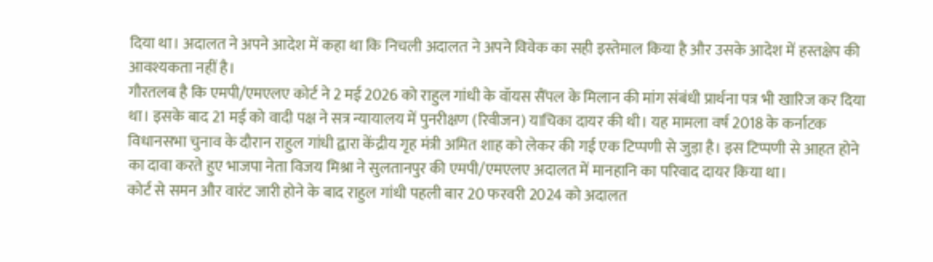दिया था। अदालत ने अपने आदेश में कहा था कि निचली अदालत ने अपने विवेक का सही इस्तेमाल किया है और उसके आदेश में हस्तक्षेप की आवश्यकता नहीं है।
गौरतलब है कि एमपी/एमएलए कोर्ट ने 2 मई 2026 को राहुल गांधी के वॉयस सैंपल के मिलान की मांग संबंधी प्रार्थना पत्र भी खारिज कर दिया था। इसके बाद 21 मई को वादी पक्ष ने सत्र न्यायालय में पुनरीक्षण (रिवीजन) याचिका दायर की थी। यह मामला वर्ष 2018 के कर्नाटक विधानसभा चुनाव के दौरान राहुल गांधी द्वारा केंद्रीय गृह मंत्री अमित शाह को लेकर की गई एक टिप्पणी से जुड़ा है। इस टिप्पणी से आहत होने का दावा करते हुए भाजपा नेता विजय मिश्रा ने सुलतानपुर की एमपी/एमएलए अदालत में मानहानि का परिवाद दायर किया था।
कोर्ट से समन और वारंट जारी होने के बाद राहुल गांधी पहली बार 20 फरवरी 2024 को अदालत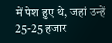में पेश हुए थे, जहां उन्हें 25-25 हजार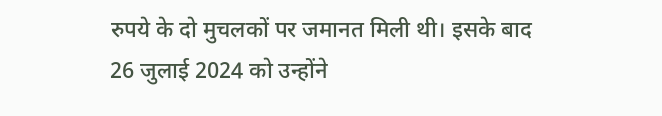रुपये के दो मुचलकों पर जमानत मिली थी। इसके बाद 26 जुलाई 2024 को उन्होंने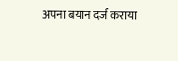अपना बयान दर्ज कराया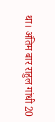था। अंतिम बार राहुल गांधी 20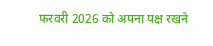फरवरी 2026 को अपना पक्ष रखने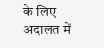के लिए अदालत में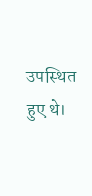उपस्थित हुए थे।